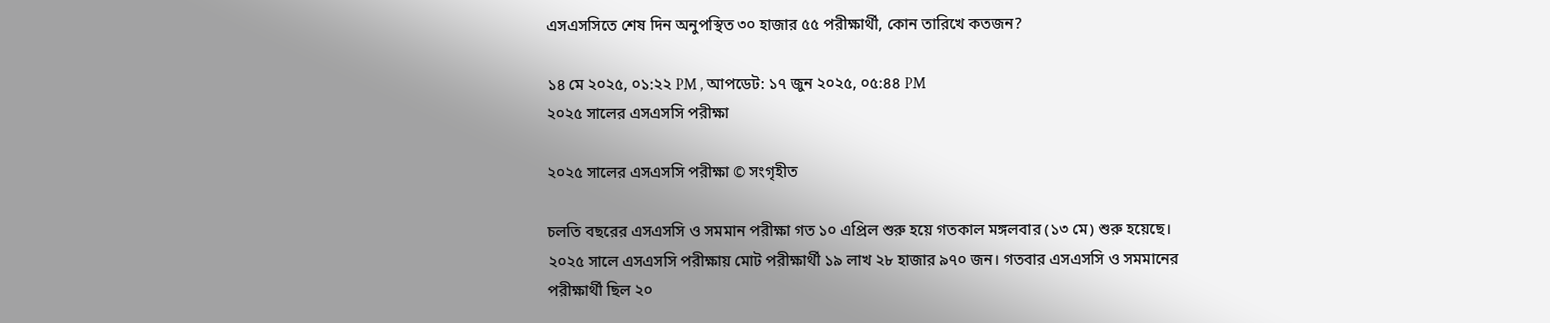এসএসসিতে শেষ দিন অনুপস্থিত ৩০ হাজার ৫৫ পরীক্ষার্থী, কোন তারিখে কতজন?

১৪ মে ২০২৫, ০১:২২ PM , আপডেট: ১৭ জুন ২০২৫, ০৫:৪৪ PM
২০২৫ সালের এসএসসি পরীক্ষা

২০২৫ সালের এসএসসি পরীক্ষা © সংগৃহীত

চলতি বছরের এসএসসি ও সমমান পরীক্ষা গত ১০ এপ্রিল শুরু হয়ে গতকাল মঙ্গলবার (১৩ মে) শুরু হয়েছে। ২০২৫ সালে এসএসসি পরীক্ষায় মোট পরীক্ষার্থী ১৯ লাখ ২৮ হাজার ৯৭০ জন। গতবার এসএসসি ও সমমানের পরীক্ষার্থী ছিল ২০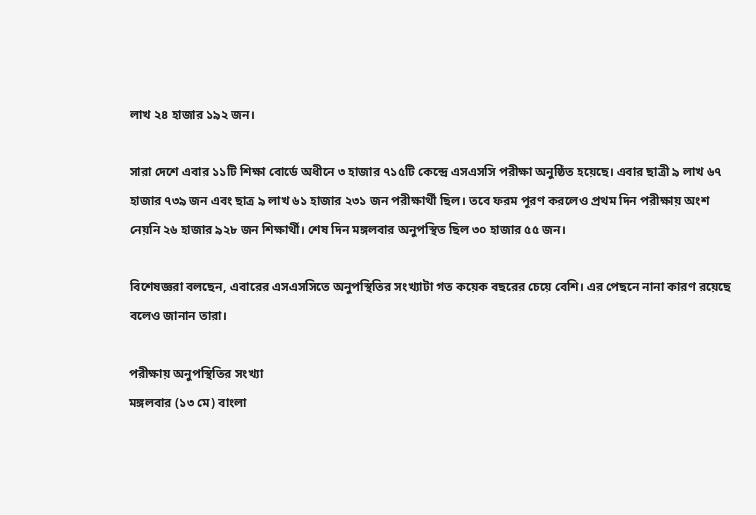লাখ ২৪ হাজার ১৯২ জন।

সারা দেশে এবার ১১টি শিক্ষা বোর্ডে অধীনে ৩ হাজার ৭১৫টি কেন্দ্রে এসএসসি পরীক্ষা অনুষ্ঠিত হয়েছে। এবার ছাত্রী ৯ লাখ ৬৭ হাজার ৭৩৯ জন এবং ছাত্র ৯ লাখ ৬১ হাজার ২৩১ জন পরীক্ষার্থী ছিল। তবে ফরম পূরণ করলেও প্রথম দিন পরীক্ষায় অংশ নেয়নি ২৬ হাজার ৯২৮ জন শিক্ষার্থী। শেষ দিন মঙ্গলবার অনুপস্থিত ছিল ৩০ হাজার ৫৫ জন।

বিশেষজ্ঞরা বলছেন, এবারের এসএসসিতে অনুপস্থিতির সংখ্যাটা গত কয়েক বছরের চেয়ে বেশি। এর পেছনে নানা কারণ রয়েছে বলেও জানান তারা।

পরীক্ষায় অনুপস্থিতির সংখ্যা
মঙ্গলবার (১৩ মে) বাংলা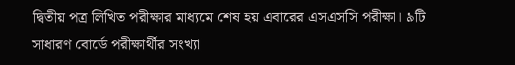দ্বিতীয় পত্র লিখিত পরীক্ষার মাধ্যমে শেষ হয় এবারের এসএসসি পরীক্ষা। ৯টি সাধারণ বোর্ডে পরীক্ষার্থীর সংখ্যা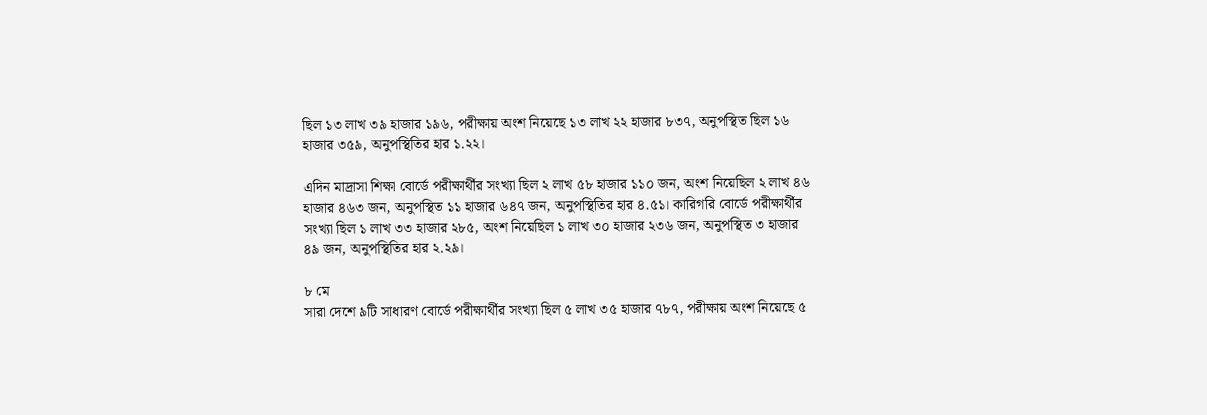ছিল ১৩ লাখ ৩৯ হাজার ১৯৬, পরীক্ষায় অংশ নিয়েছে ১৩ লাখ ২২ হাজার ৮৩৭, অনুপস্থিত ছিল ১৬ হাজার ৩৫৯, অনুপস্থিতির হার ১.২২।

এদিন মাদ্রাসা শিক্ষা বোর্ডে পরীক্ষার্থীর সংখ্যা ছিল ২ লাখ ৫৮ হাজার ১১০ জন, অংশ নিয়েছিল ২ লাখ ৪৬ হাজার ৪৬৩ জন, অনুপস্থিত ১১ হাজার ৬৪৭ জন, অনুপস্থিতির হার ৪.৫১। কারিগরি বোর্ডে পরীক্ষার্থীর সংখ্যা ছিল ১ লাখ ৩৩ হাজার ২৮৫, অংশ নিয়েছিল ১ লাখ ৩০ হাজার ২৩৬ জন, অনুপস্থিত ৩ হাজার ৪৯ জন, অনুপস্থিতির হার ২.২৯।

৮ মে
সারা দেশে ৯টি সাধারণ বোর্ডে পরীক্ষার্থীর সংখ্যা ছিল ৫ লাখ ৩৫ হাজার ৭৮৭, পরীক্ষায় অংশ নিয়েছে ৫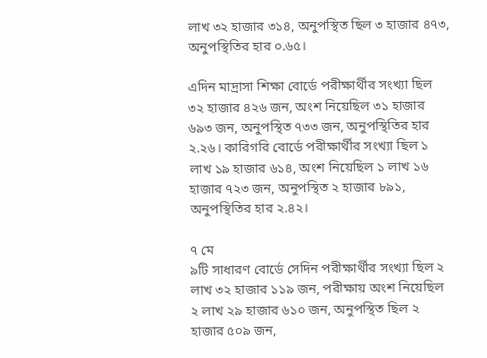লাখ ৩২ হাজার ৩১৪, অনুপস্থিত ছিল ৩ হাজার ৪৭৩, অনুপস্থিতির হার ০.৬৫।

এদিন মাদ্রাসা শিক্ষা বোর্ডে পরীক্ষার্থীর সংখ্যা ছিল ৩২ হাজার ৪২৬ জন, অংশ নিয়েছিল ৩১ হাজার ৬৯৩ জন, অনুপস্থিত ৭৩৩ জন, অনুপস্থিতির হার ২.২৬। কারিগরি বোর্ডে পরীক্ষার্থীর সংখ্যা ছিল ১ লাখ ১৯ হাজার ৬১৪, অংশ নিয়েছিল ১ লাখ ১৬ হাজার ৭২৩ জন, অনুপস্থিত ২ হাজার ৮৯১, অনুপস্থিতির হার ২.৪২।

৭ মে
৯টি সাধারণ বোর্ডে সেদিন পরীক্ষার্থীর সংখ্যা ছিল ২ লাখ ৩২ হাজার ১১৯ জন, পরীক্ষায় অংশ নিয়েছিল ২ লাখ ২৯ হাজার ৬১০ জন, অনুপস্থিত ছিল ২ হাজার ৫০৯ জন,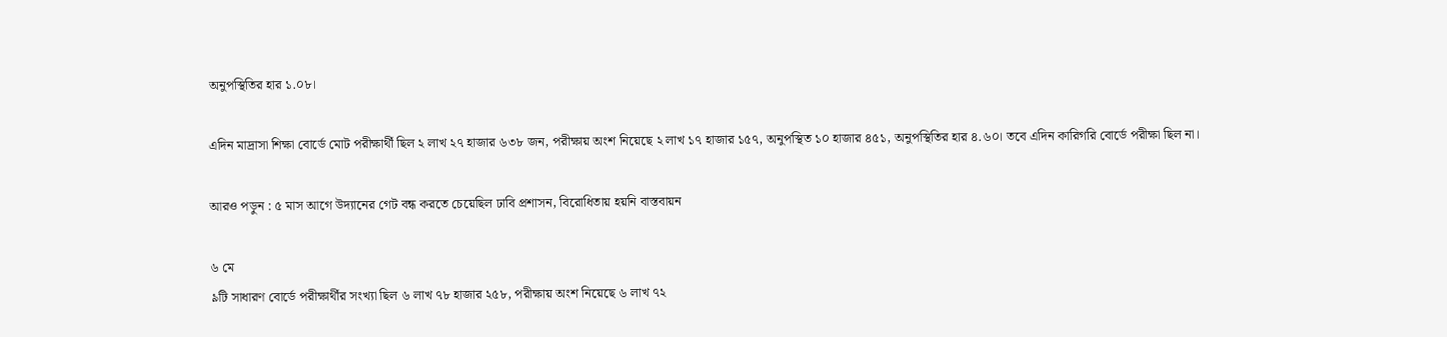অনুপস্থিতির হার ১.০৮।

এদিন মাদ্রাসা শিক্ষা বোর্ডে মোট পরীক্ষার্থী ছিল ২ লাখ ২৭ হাজার ৬৩৮ জন, পরীক্ষায় অংশ নিয়েছে ২ লাখ ১৭ হাজার ১৫৭, অনুপস্থিত ১০ হাজার ৪৫১, অনুপস্থিতির হার ৪.৬০। তবে এদিন কারিগরি বোর্ডে পরীক্ষা ছিল না।

আরও পড়ুন : ৫ মাস আগে উদ্যানের গেট বন্ধ করতে চেয়েছিল ঢাবি প্রশাসন, বিরোধিতায় হয়নি বাস্তবায়ন

৬ মে
৯টি সাধারণ বোর্ডে পরীক্ষার্থীর সংখ্যা ছিল ৬ লাখ ৭৮ হাজার ২৫৮, পরীক্ষায় অংশ নিয়েছে ৬ লাখ ৭২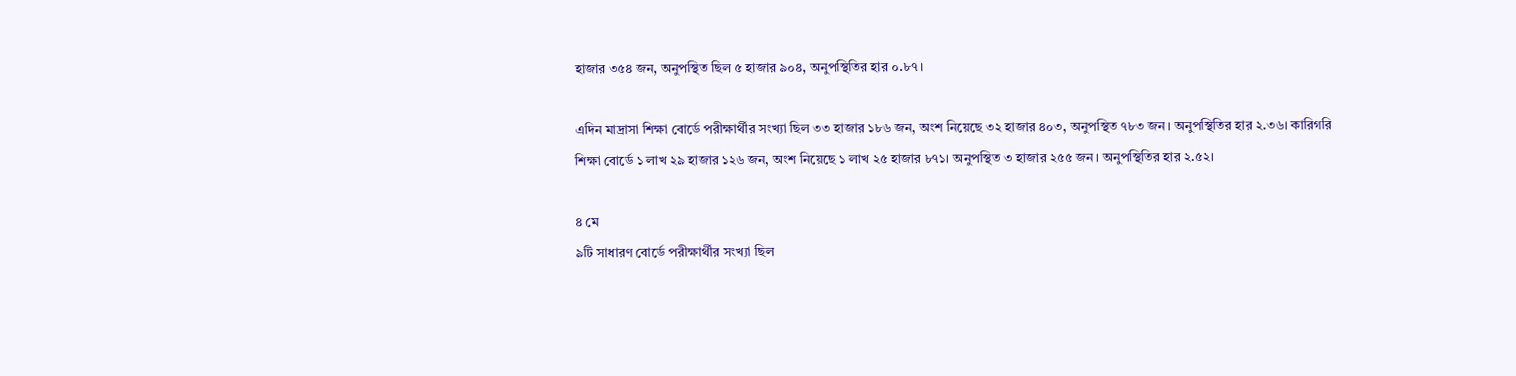হাজার ৩৫৪ জন, অনুপস্থিত ছিল ৫ হাজার ৯০৪, অনুপস্থিতির হার ০.৮৭।

এদিন মাদ্রাসা শিক্ষা বোর্ডে পরীক্ষার্থীর সংখ্যা ছিল ৩৩ হাজার ১৮৬ জন, অংশ নিয়েছে ৩২ হাজার ৪০৩, অনুপস্থিত ৭৮৩ জন। অনুপস্থিতির হার ২.৩৬। কারিগরি শিক্ষা বোর্ডে ১ লাখ ২৯ হাজার ১২৬ জন, অংশ নিয়েছে ১ লাখ ২৫ হাজার ৮৭১। অনুপস্থিত ৩ হাজার ২৫৫ জন। অনুপস্থিতির হার ২.৫২।

৪ মে
৯টি সাধারণ বোর্ডে পরীক্ষার্থীর সংখ্যা ছিল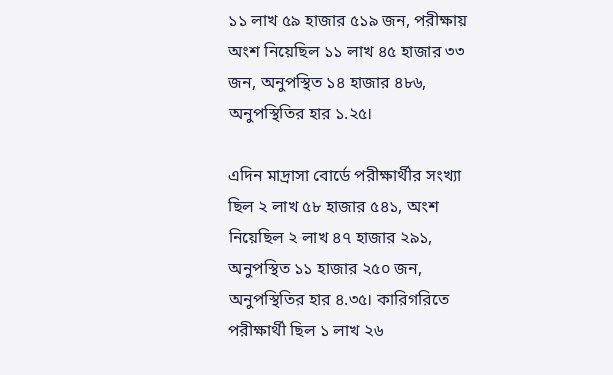১১ লাখ ৫৯ হাজার ৫১৯ জন, পরীক্ষায় অংশ নিয়েছিল ১১ লাখ ৪৫ হাজার ৩৩ জন, অনুপস্থিত ১৪ হাজার ৪৮৬, অনুপস্থিতির হার ১.২৫।

এদিন মাদ্রাসা বোর্ডে পরীক্ষার্থীর সংখ্যা ছিল ২ লাখ ৫৮ হাজার ৫৪১, অংশ নিয়েছিল ২ লাখ ৪৭ হাজার ২৯১, অনুপস্থিত ১১ হাজার ২৫০ জন, অনুপস্থিতির হার ৪.৩৫। কারিগরিতে পরীক্ষার্থী ছিল ১ লাখ ২৬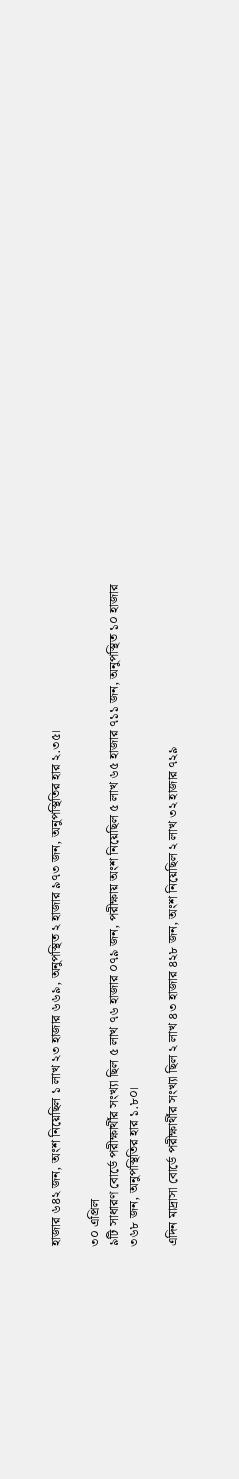হাজার ৬৪২ জন, অংশ নিয়েছিল ১ লাখ ২৩ হাজার ৬৬৯, অনুপস্থিত ২ হাজার ৯৭৩ জন, অনুপস্থিতির হার ২.৩৫।

৩০ এপ্রিল
৯টি সাধারণ বোর্ডে পরীক্ষার্থীর সংখ্যা ছিল ৫ লাখ ৭৬ হাজার ০৭৯ জন, পরীক্ষায় অংশ নিয়েছিল ৫ লাখ ৬৫ হাজার ৭১১ জন, অনুপস্থিত ১০ হাজার ৩৬৮ জন, অনুপস্থিতির হার ১.৮০।

এদিন মাদ্রাসা বোর্ডে পরীক্ষার্থীর সংখ্যা ছিল ২ লাখ ৪৩ হাজার ৪২৮ জন, অংশ নিয়েছিল ২ লাখ ৩২ হাজার ৭২৯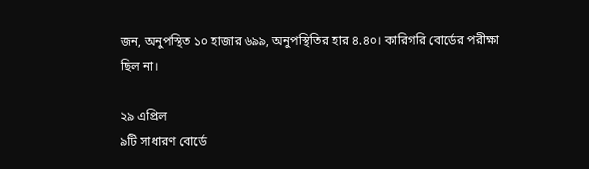জন, অনুপস্থিত ১০ হাজার ৬৯৯, অনুপস্থিতির হার ৪.৪০। কারিগরি বোর্ডের পরীক্ষা ছিল না।

২৯ এপ্রিল
৯টি সাধারণ বোর্ডে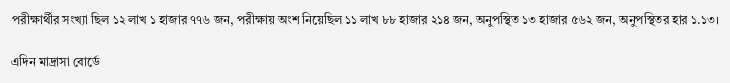পরীক্ষার্থীর সংখ্যা ছিল ১২ লাখ ১ হাজার ৭৭৬ জন, পরীক্ষায় অংশ নিয়েছিল ১১ লাখ ৮৮ হাজার ২১৪ জন, অনুপস্থিত ১৩ হাজার ৫৬২ জন, অনুপস্থিতর হার ১.১৩।

এদিন মাদ্রাসা বোর্ডে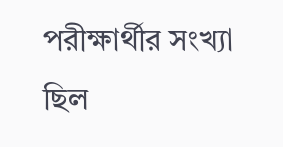পরীক্ষার্থীর সংখ্যা ছিল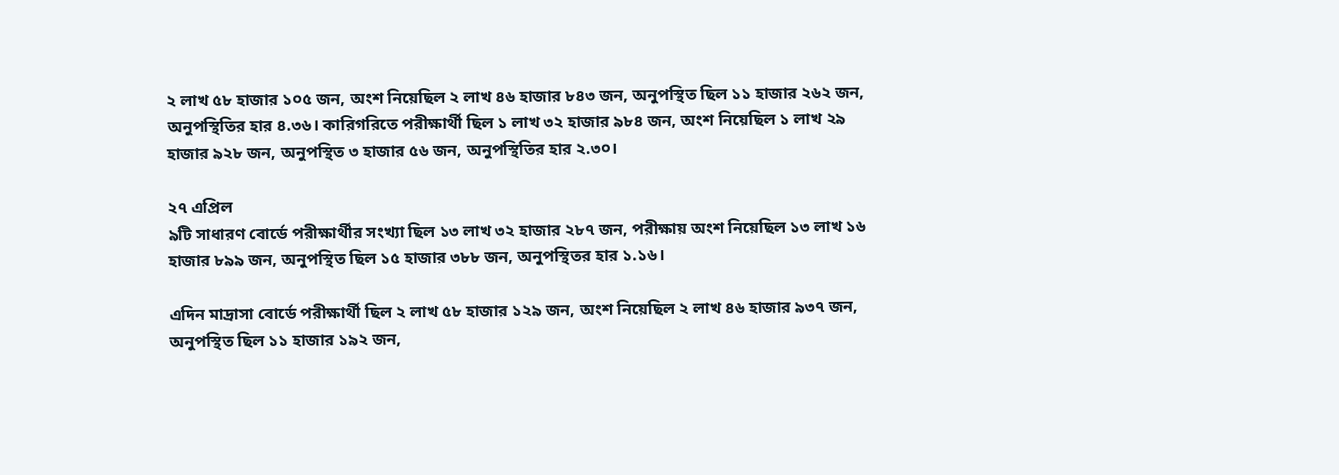২ লাখ ৫৮ হাজার ১০৫ জন, অংশ নিয়েছিল ২ লাখ ৪৬ হাজার ৮৪৩ জন, অনুপস্থিত ছিল ১১ হাজার ২৬২ জন, অনুপস্থিতির হার ৪.৩৬। কারিগরিতে পরীক্ষার্থী ছিল ১ লাখ ৩২ হাজার ৯৮৪ জন, অংশ নিয়েছিল ১ লাখ ২৯ হাজার ৯২৮ জন, অনুপস্থিত ৩ হাজার ৫৬ জন, অনুপস্থিতির হার ২.৩০।

২৭ এপ্রিল
৯টি সাধারণ বোর্ডে পরীক্ষার্থীর সংখ্যা ছিল ১৩ লাখ ৩২ হাজার ২৮৭ জন, পরীক্ষায় অংশ নিয়েছিল ১৩ লাখ ১৬ হাজার ৮৯৯ জন, অনুপস্থিত ছিল ১৫ হাজার ৩৮৮ জন, অনুপস্থিতর হার ১.১৬।

এদিন মাদ্রাসা বোর্ডে পরীক্ষার্থী ছিল ২ লাখ ৫৮ হাজার ১২৯ জন, অংশ নিয়েছিল ২ লাখ ৪৬ হাজার ৯৩৭ জন, অনুপস্থিত ছিল ১১ হাজার ১৯২ জন,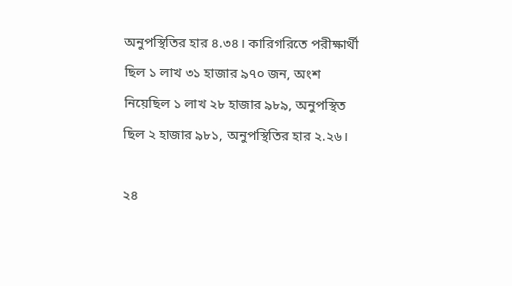অনুপস্থিতির হার ৪.৩৪। কারিগরিতে পরীক্ষার্থী ছিল ১ লাখ ৩১ হাজার ৯৭০ জন, অংশ নিয়েছিল ১ লাখ ২৮ হাজার ৯৮৯, অনুপস্থিত ছিল ২ হাজার ৯৮১, অনুপস্থিতির হার ২.২৬।

২৪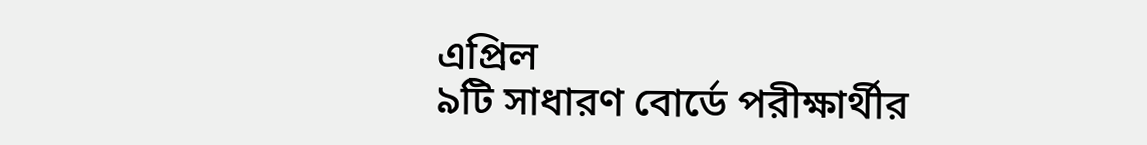এপ্রিল
৯টি সাধারণ বোর্ডে পরীক্ষার্থীর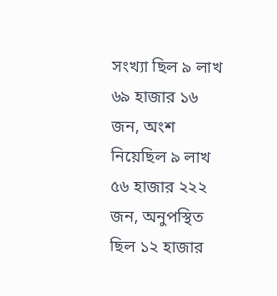সংখ্যা ছিল ৯ লাখ ৬৯ হাজার ১৬ জন, অংশ নিয়েছিল ৯ লাখ ৫৬ হাজার ২২২ জন, অনুপস্থিত ছিল ১২ হাজার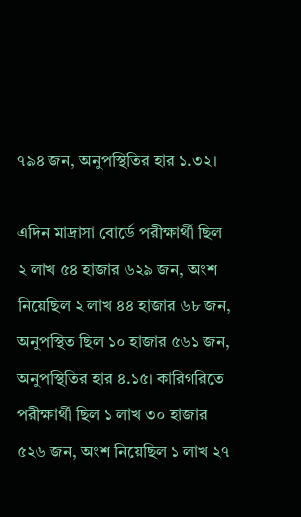৭৯৪ জন, অনুপস্থিতির হার ১.৩২।

এদিন মাদ্রাসা বোর্ডে পরীক্ষার্থী ছিল ২ লাখ ৫৪ হাজার ৬২৯ জন, অংশ নিয়েছিল ২ লাখ ৪৪ হাজার ৬৮ জন, অনুপস্থিত ছিল ১০ হাজার ৫৬১ জন, অনুপস্থিতির হার ৪.১৫। কারিগরিতে পরীক্ষার্থী ছিল ১ লাখ ৩০ হাজার ৫২৬ জন, অংশ নিয়েছিল ১ লাখ ২৭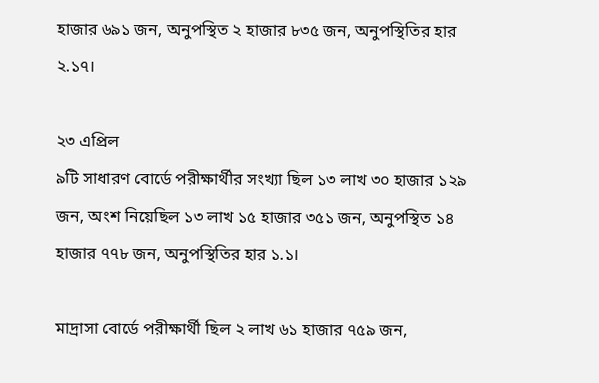হাজার ৬৯১ জন, অনুপস্থিত ২ হাজার ৮৩৫ জন, অনুপস্থিতির হার ২.১৭।

২৩ এপ্রিল
৯টি সাধারণ বোর্ডে পরীক্ষার্থীর সংখ্যা ছিল ১৩ লাখ ৩০ হাজার ১২৯ জন, অংশ নিয়েছিল ১৩ লাখ ১৫ হাজার ৩৫১ জন, অনুপস্থিত ১৪ হাজার ৭৭৮ জন, অনুপস্থিতির হার ১.১।

মাদ্রাসা বোর্ডে পরীক্ষার্থী ছিল ২ লাখ ৬১ হাজার ৭৫৯ জন,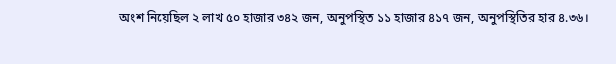অংশ নিয়েছিল ২ লাখ ৫০ হাজার ৩৪২ জন, অনুপস্থিত ১১ হাজার ৪১৭ জন, অনুপস্থিতির হার ৪.৩৬।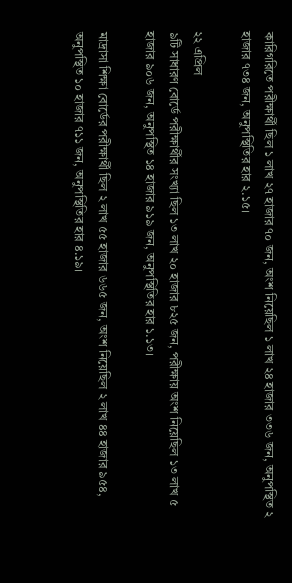কারিগরিতে পরীক্ষার্থী ছিল ১ লাখ ২৭ হাজার ৭০ জন, অংশ নিয়েছিল ১ লাখ ২৪ হাজার ৩৩৬ জন, অনুপস্থিত ২ হাজার ৭৩৪ জন, অনুপস্থিতির হার ২.১৫।

২২ এপ্রিল
৯টি সাধারণ বোর্ডে পরীক্ষার্থীর সংখ্যা ছিল ১৩ লাখ ২০ হাজার ৮২৫ জন, পরীক্ষায় অংশ নিয়েছিল ১৩ লাখ ৫ হাজার ৯০৬ জন, অনুপস্থিত ১৪ হাজার ৯১৯ জন, অনুপস্থিতির হার ১.১৩।

মাদ্রাসা শিক্ষা বোর্ডের পরীক্ষার্থী ছিল ২ লাখ ৫৫ হাজার ৬৬৫ জন, অংশ নিয়েছিল ২ লাখ ৪৪ হাজার ৯৫৪, অনুপস্থিত ১০ হাজার ৭১১ জন, অনুপস্থিতির হার ৪.১৯।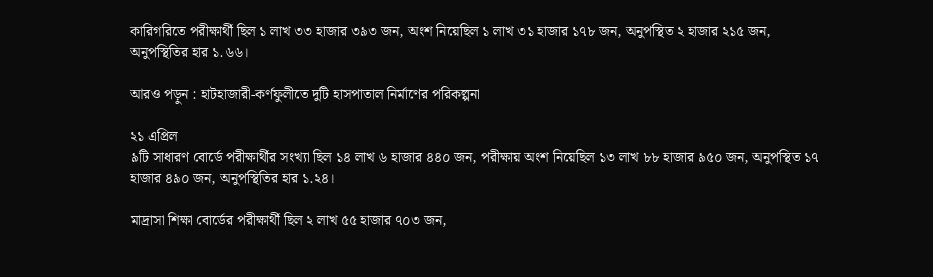কারিগরিতে পরীক্ষার্থী ছিল ১ লাখ ৩৩ হাজার ৩৯৩ জন, অংশ নিয়েছিল ১ লাখ ৩১ হাজার ১৭৮ জন, অনুপস্থিত ২ হাজার ২১৫ জন, অনুপস্থিতির হার ১.৬৬।

আরও পড়ুন : হাটহাজারী-কর্ণফুলীতে দুটি হাসপাতাল নির্মাণের পরিকল্পনা

২১ এপ্রিল
৯টি সাধারণ বোর্ডে পরীক্ষার্থীর সংখ্যা ছিল ১৪ লাখ ৬ হাজার ৪৪০ জন, পরীক্ষায় অংশ নিয়েছিল ১৩ লাখ ৮৮ হাজার ৯৫০ জন, অনুপস্থিত ১৭ হাজার ৪৯০ জন, অনুপস্থিতির হার ১.২৪।

মাদ্রাসা শিক্ষা বোর্ডের পরীক্ষার্থী ছিল ২ লাখ ৫৫ হাজার ৭০৩ জন,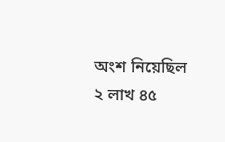অংশ নিয়েছিল ২ লাখ ৪৫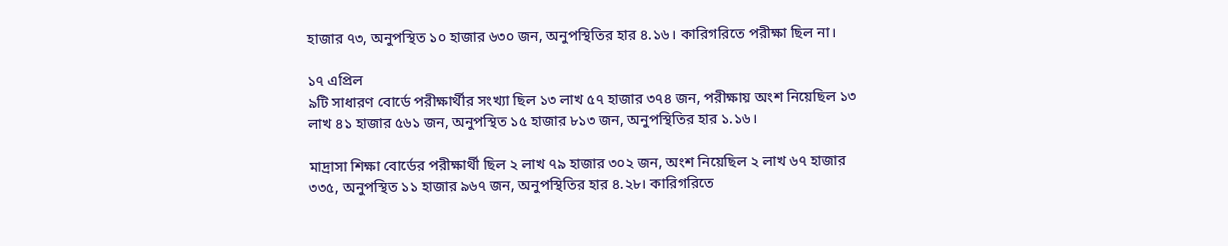হাজার ৭৩, অনুপস্থিত ১০ হাজার ৬৩০ জন, অনুপস্থিতির হার ৪.১৬। কারিগরিতে পরীক্ষা ছিল না।

১৭ এপ্রিল
৯টি সাধারণ বোর্ডে পরীক্ষার্থীর সংখ্যা ছিল ১৩ লাখ ৫৭ হাজার ৩৭৪ জন, পরীক্ষায় অংশ নিয়েছিল ১৩ লাখ ৪১ হাজার ৫৬১ জন, অনুপস্থিত ১৫ হাজার ৮১৩ জন, অনুপস্থিতির হার ১.১৬।

মাদ্রাসা শিক্ষা বোর্ডের পরীক্ষার্থী ছিল ২ লাখ ৭৯ হাজার ৩০২ জন, অংশ নিয়েছিল ২ লাখ ৬৭ হাজার ৩৩৫, অনুপস্থিত ১১ হাজার ৯৬৭ জন, অনুপস্থিতির হার ৪.২৮। কারিগরিতে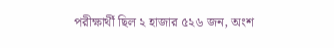পরীক্ষার্থী ছিল ২ হাজার ৫২৬ জন, অংশ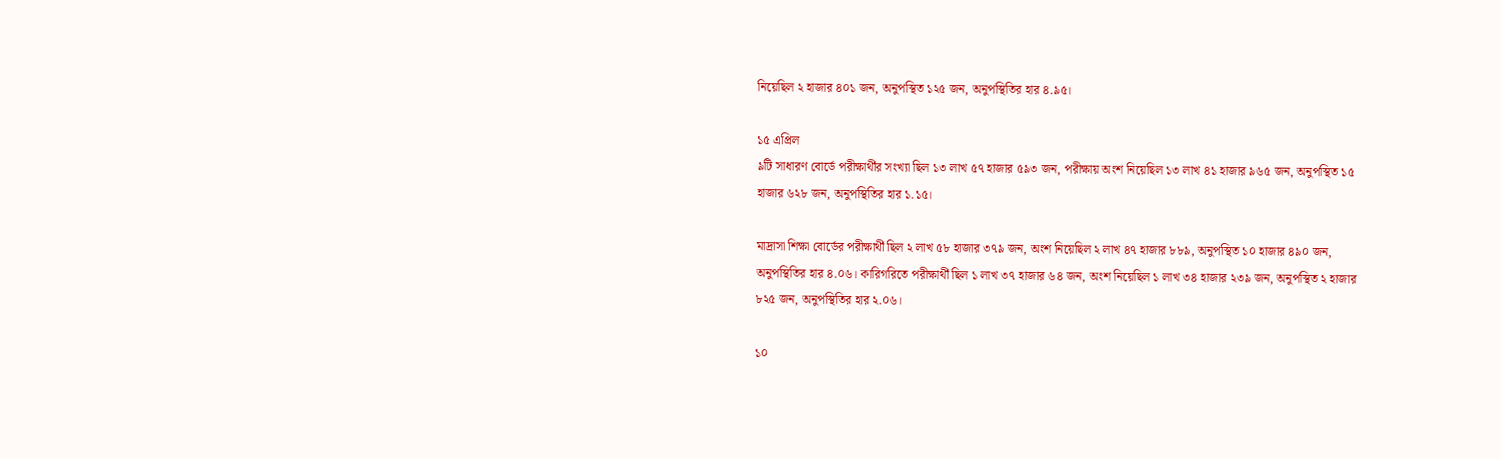নিয়েছিল ২ হাজার ৪০১ জন, অনুপস্থিত ১২৫ জন, অনুপস্থিতির হার ৪.৯৫।

১৫ এপ্রিল
৯টি সাধারণ বোর্ডে পরীক্ষার্থীর সংখ্যা ছিল ১৩ লাখ ৫৭ হাজার ৫৯৩ জন, পরীক্ষায় অংশ নিয়েছিল ১৩ লাখ ৪১ হাজার ৯৬৫ জন, অনুপস্থিত ১৫ হাজার ৬২৮ জন, অনুপস্থিতির হার ১.১৫।

মাদ্রাসা শিক্ষা বোর্ডের পরীক্ষার্থী ছিল ২ লাখ ৫৮ হাজার ৩৭৯ জন, অংশ নিয়েছিল ২ লাখ ৪৭ হাজার ৮৮৯, অনুপস্থিত ১০ হাজার ৪৯০ জন, অনুপস্থিতির হার ৪.০৬। কারিগরিতে পরীক্ষার্থী ছিল ১ লাখ ৩৭ হাজার ৬৪ জন, অংশ নিয়েছিল ১ লাখ ৩৪ হাজার ২৩৯ জন, অনুপস্থিত ২ হাজার ৮২৫ জন, অনুপস্থিতির হার ২.০৬।

১০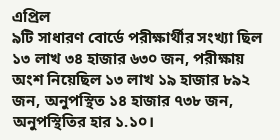এপ্রিল
৯টি সাধারণ বোর্ডে পরীক্ষার্থীর সংখ্যা ছিল ১৩ লাখ ৩৪ হাজার ৬৩০ জন, পরীক্ষায় অংশ নিয়েছিল ১৩ লাখ ১৯ হাজার ৮৯২ জন, অনুপস্থিত ১৪ হাজার ৭৩৮ জন, অনুপস্থিতির হার ১.১০।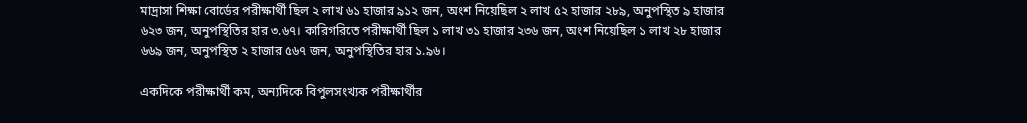মাদ্রাসা শিক্ষা বোর্ডের পরীক্ষার্থী ছিল ২ লাখ ৬১ হাজার ৯১২ জন, অংশ নিয়েছিল ২ লাখ ৫২ হাজার ২৮৯, অনুপস্থিত ৯ হাজার ৬২৩ জন, অনুপস্থিতির হার ৩.৬৭। কারিগরিতে পরীক্ষার্থী ছিল ১ লাখ ৩১ হাজার ২৩৬ জন, অংশ নিয়েছিল ১ লাখ ২৮ হাজার ৬৬৯ জন, অনুপস্থিত ২ হাজার ৫৬৭ জন, অনুপস্থিতির হার ১.৯৬।

একদিকে পরীক্ষার্থী কম, অন্যদিকে বিপুলসংখ্যক পরীক্ষার্থীর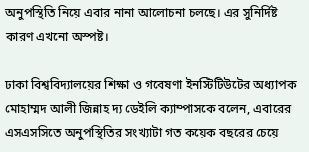অনুপস্থিতি নিয়ে এবার নানা আলোচনা চলছে। এর সুনির্দিষ্ট কারণ এখনো অস্পষ্ট।

ঢাকা বিশ্ববিদ্যালয়ের শিক্ষা ও গবেষণা ইনস্টিটিউটের অধ্যাপক মোহাম্মদ আলী জিন্নাহ দ্য ডেইলি ক্যাম্পাসকে বলেন, এবারের এসএসসিতে অনুপস্থিতির সংখ্যাটা গত কয়েক বছরের চেয়ে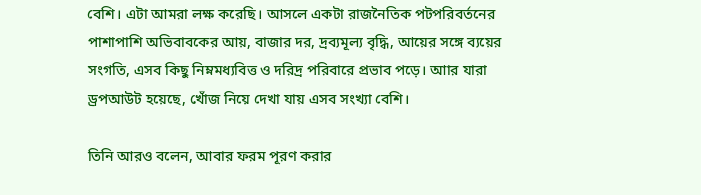বেশি। এটা আমরা লক্ষ করেছি। আসলে একটা রাজনৈতিক পটপরিবর্তনের পাশাপাশি অভিবাবকের আয়, বাজার দর, দ্রব্যমূল্য বৃদ্ধি, আয়ের সঙ্গে ব্যয়ের সংগতি, এসব কিছু নিম্নমধ্যবিত্ত ও দরিদ্র পরিবারে প্রভাব পড়ে। আার যারা ড্রপআউট হয়েছে, খোঁজ নিয়ে দেখা যায় এসব সংখ্যা বেশি।

তিনি আরও বলেন, আবার ফরম পূরণ করার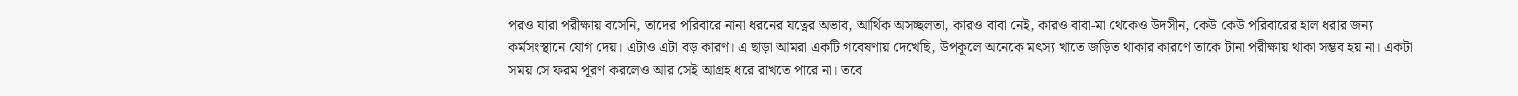পরও যারা পরীক্ষায় বসেনি, তাদের পরিবারে নানা ধরনের যত্নের অভাব, আর্থিক অসচ্ছলতা, কারও বাবা নেই, কারও বাবা-মা থেকেও উদসীন, কেউ কেউ পরিবারের হাল ধরার জন্য কর্মসংস্থানে যোগ দেয়। এটাও এটা বড় কারণ। এ ছাড়া আমরা একটি গবেষণায় দেখেছি, উপকূলে অনেকে মৎস্য খাতে জড়িত থাকার কারণে তাকে টানা পরীক্ষায় থাকা সম্ভব হয় না। একটা সময় সে ফরম পূরণ করলেও আর সেই আগ্রহ ধরে রাখতে পারে না। তবে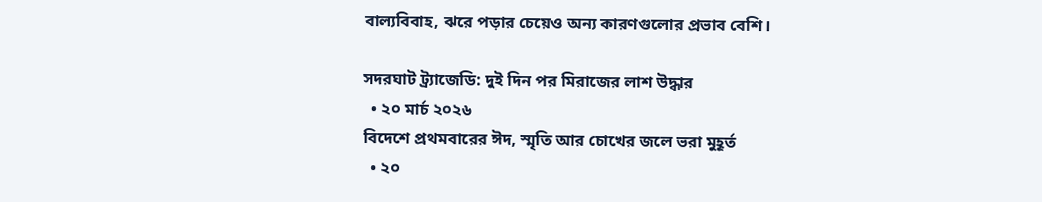বাল্যবিবাহ, ঝরে পড়ার চেয়েও অন্য কারণগুলোর প্রভাব বেশি।

সদরঘাট ট্র্যাজেডি: দুই দিন পর মিরাজের লাশ উদ্ধার
  • ২০ মার্চ ২০২৬
বিদেশে প্রথমবারের ঈদ, স্মৃতি আর চোখের জলে ভরা মুহূর্ত
  • ২০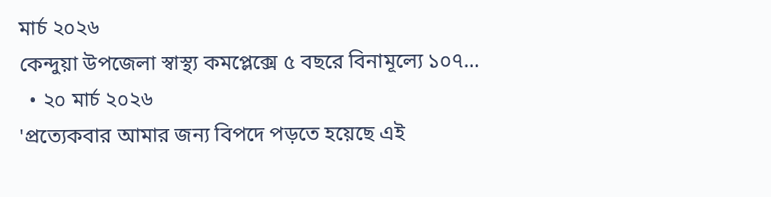মার্চ ২০২৬
কেন্দুয়া উপজেলা স্বাস্থ্য কমপ্লেক্সে ৫ বছরে বিনামূল্যে ১০৭…
  • ২০ মার্চ ২০২৬
'প্রত্যেকবার আমার জন্য বিপদে পড়তে হয়েছে এই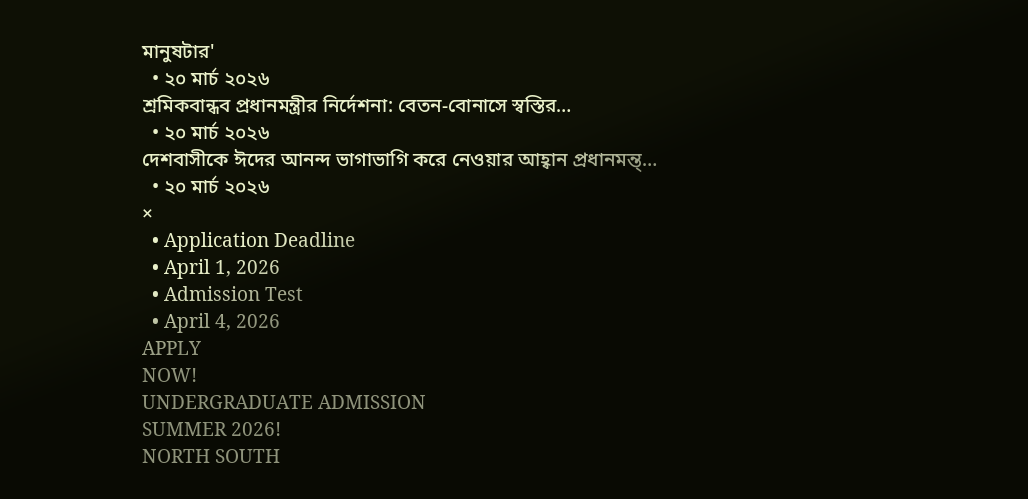মানুষটার'
  • ২০ মার্চ ২০২৬
শ্রমিকবান্ধব প্রধানমন্ত্রীর নির্দেশনা: বেতন-বোনাসে স্বস্তির…
  • ২০ মার্চ ২০২৬
দেশবাসীকে ঈদের আনন্দ ভাগাভাগি করে নেওয়ার আহ্বান প্রধানমন্ত্…
  • ২০ মার্চ ২০২৬
×
  • Application Deadline
  • April 1, 2026
  • Admission Test
  • April 4, 2026
APPLY
NOW!
UNDERGRADUATE ADMISSION
SUMMER 2026!
NORTH SOUTH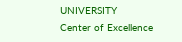UNIVERSITY
Center of Excellence